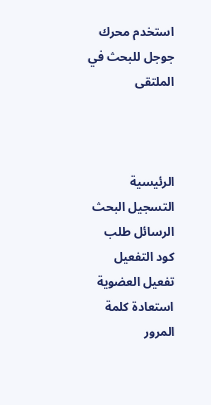استخدم محرك جوجل للبحث في الملتقى



الرئيسية التسجيل البحث الرسائل طلب كود التفعيل تفعيل العضوية استعادة كلمة المرور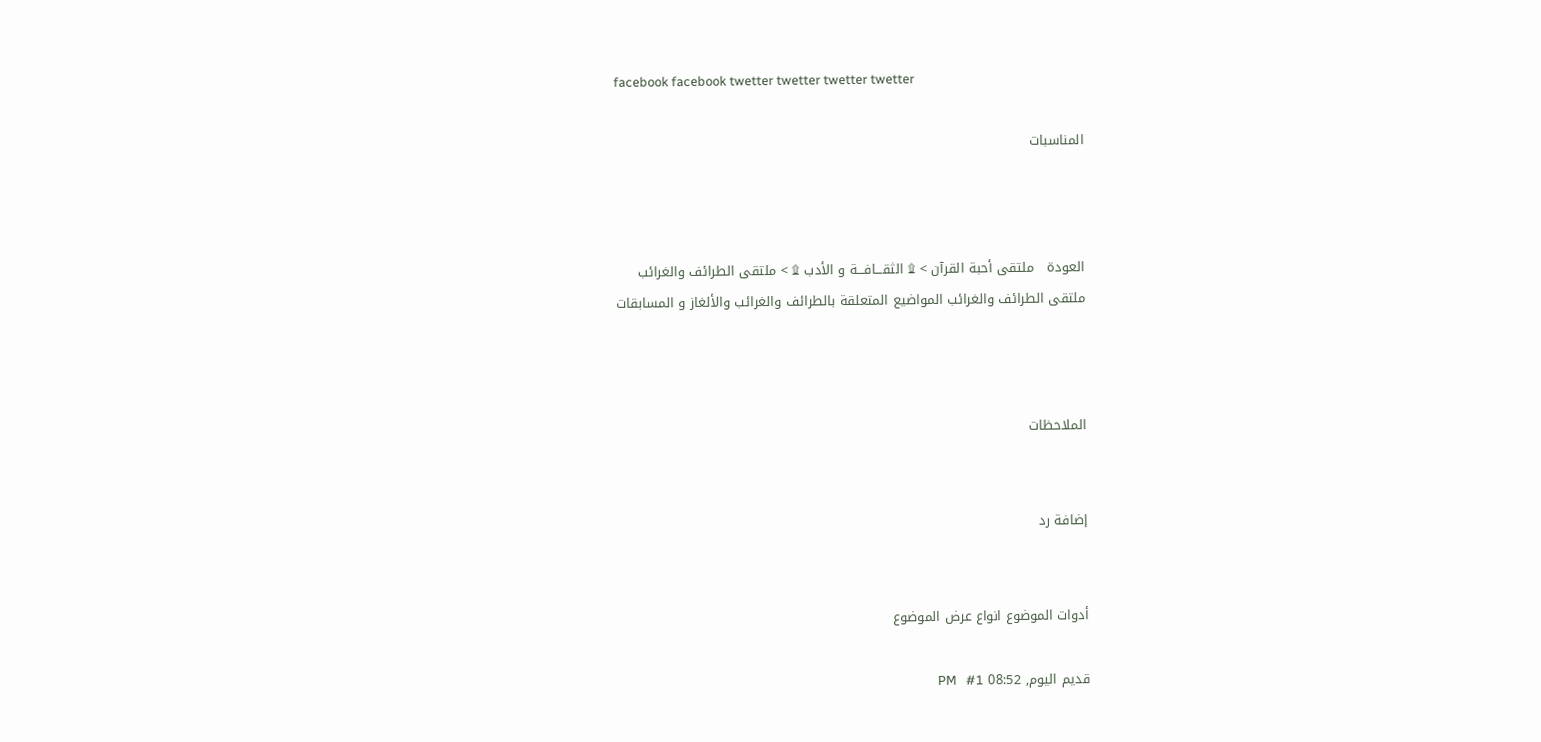facebook facebook twetter twetter twetter twetter

المناسبات



العودة   ملتقى أحبة القرآن > ۩ الثقـــافـــة و الأدب ۩ > ملتقى الطرائف والغرائب
ملتقى الطرائف والغرائب المواضيع المتعلقة بالطرائف والغرائب والألغاز و المسابقات



الملاحظات


إضافة رد


أدوات الموضوع انواع عرض الموضوع

قديم اليوم, 08:52 PM   #1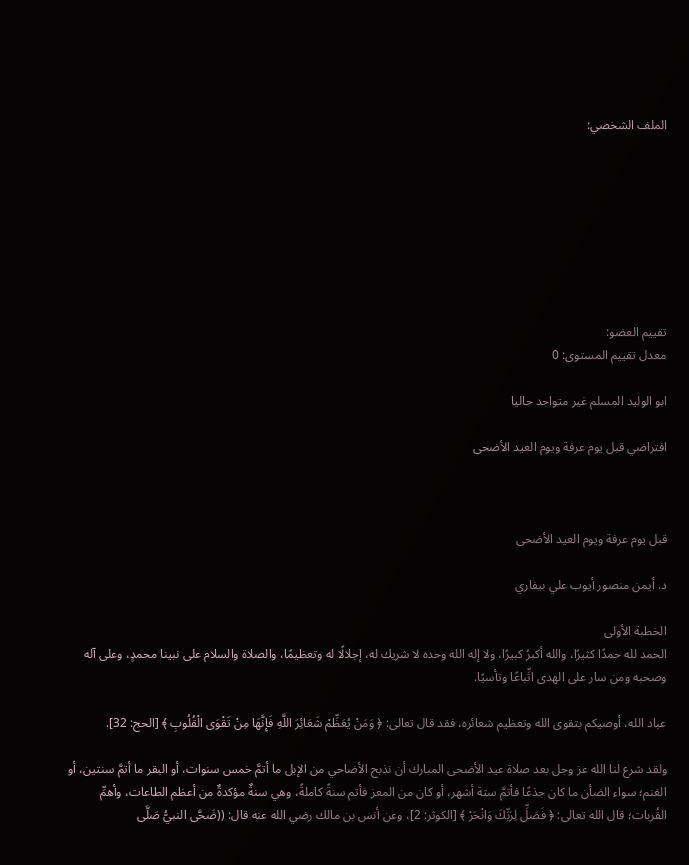الملف الشخصي:








تقييم العضو:
معدل تقييم المستوى: 0

ابو الوليد المسلم غير متواجد حاليا

افتراضي قبل يوم عرفة ويوم العيد الأضحى



قبل يوم عرفة ويوم العيد الأضحى

د. أيمن منصور أيوب علي بيفاري

الخطبة الأولى
الحمد لله حمدًا كثيرًا، والله أكبرُ كبيرًا، ولا إله الله وحده لا شريك له، إجلالًا له وتعظيمًا، والصلاة والسلام على نبينا محمدٍ، وعلى آله وصحبه ومن سار على الهدى اتِّباعًا وتأسيًا.

عباد الله، أوصيكم بتقوى الله وتعظيم شعائره، فقد قال تعالى: ﴿ وَمَنْ يُعَظِّمْ شَعَائِرَ اللَّهِ فَإِنَّهَا مِنْ تَقْوَى الْقُلُوبِ ﴾ [الحج: 32].

ولقد شرع لنا الله عز وجل بعد صلاة عيد الأضحى المبارك أن نذبح الأضاحي من الإبل ما أتمَّ خمس سنوات، أو البقر ما أتمَّ سنتين، أو الغنم؛ سواء الضأن ما كان جذعًا فأتمَّ ستة أشهر، أو كان من المعز فأتم سنةً كاملةً، وهي سنةٌ مؤكدةٌ من أعظم الطاعات، وأهمِّ القُربات؛ قال الله تعالى: ﴿ فَصَلِّ لِرَبِّكَ وَانْحَرْ ﴾ [الكوثر: 2]، وعن أنس بن مالك رضي الله عنه قال: ((ضَحَّى النبيُّ صَلَّى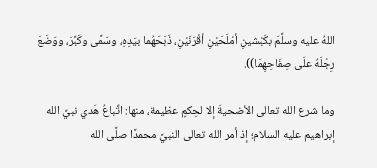اللهُ عليه وسلَّمَ بكَبْشينِ أمْلَحَيْنِ أقْرَنَيْنِ، ذَبَحَهُما بيَدِهِ، وسَمَّى وكَبَّرَ، ووَضَعَ رِجْلَهُ علَى صِفَاحِهِمَا)).

وما شرع الله تعالى الأضحيةَ إلا لحِكمٍ عظيمة، منها: اتِّباعُ هَدي نبيِّ الله إبراهيم عليه السلام؛ إذ أمر الله تعالى النبيَّ محمدًا صلَّى الله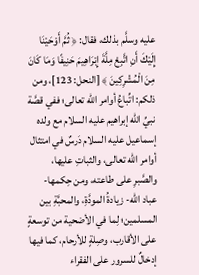عليه وسلَّم بذلك، فقال: ﴿ ثُمَّ أَوْحَيْنَا إِلَيْكَ أَنِ اتَّبِعْ مِلَّةَ إِبْرَاهِيمَ حَنِيفًا وَمَا كَانَ مِنَ الْمُشْرِكِينَ ﴾ [النحل: 123]، ومن ذلكم: اتِّباعُ أوامر الله تعالى؛ ففي قصَّة نبيِّ الله إبراهيم عليه السلام مع ولده إسماعيل عليه السلام دَرسٌ في امتثال أوامر الله تعالى، والثباتِ عليها، والصَّبرِ على طاعته، ومن حِكمها- عباد الله- زيادةُ المودَّةِ، والمحبَّةِ بين المسلمين؛ لِما في الأضحية من توسعةٍ على الأقارب، وصِلةٍ للأرحام، كما فيها إدخالٌ للسرور على الفقراء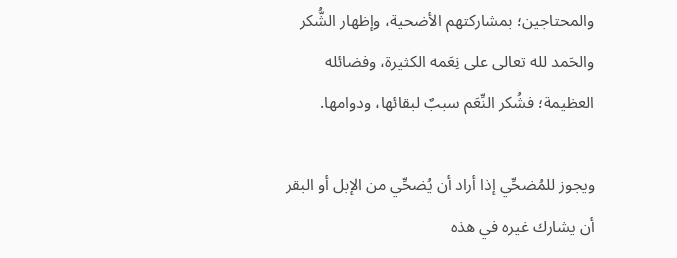والمحتاجين؛ بمشاركتهم الأضحية، وإظهار الشُّكر والحَمد لله تعالى على نِعَمه الكثيرة، وفضائله العظيمة؛ فشُكر النِّعَم سببٌ لبقائها، ودوامها.

ويجوز للمُضحِّي إذا أراد أن يُضحِّي من الإبل أو البقر أن يشارك غيره في هذه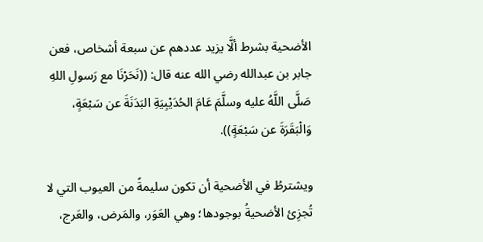الأضحية بشرط ألَّا يزيد عددهم عن سبعة أشخاص، فعن جابر بن عبدالله رضي الله عنه قال: ((نَحَرْنَا مع رَسولِ اللهِ صَلَّى اللَّهُ عليه وسلَّمَ عَامَ الحُدَيْبِيَةِ البَدَنَةَ عن سَبْعَةٍ، وَالْبَقَرَةَ عن سَبْعَةٍ)).

ويشترطُ في الأضحية أن تكون سليمةً من العيوب التي لا تُجزِئ الأضحيةُ بوجودها؛ وهي العَوَر، والمَرض، والعَرج،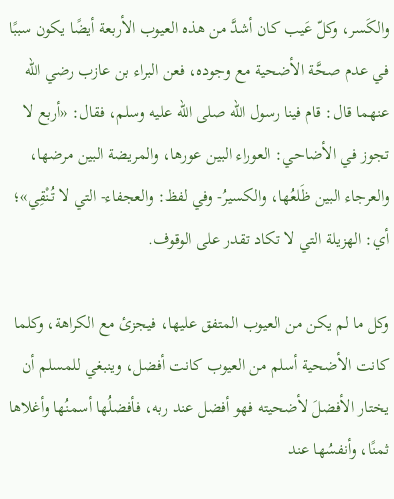والكَسر، وكلّ عَيب كان أشدَّ من هذه العيوب الأربعة أيضًا يكون سببًا في عدم صحَّة الأضحية مع وجوده، فعن البراء بن عازب رضي الله عنهما قال: قام فينا رسول الله صلى الله عليه وسلم، فقال: «أربع لا تجوز في الأضاحي: العوراء البين عورها، والمريضة البين مرضها، والعرجاء البين ظَلعُها، والكسيرُ- وفي لفظ: والعجفاء- التي لا تُنْقِي»؛ أي: الهزيلة التي لا تكاد تقدر على الوقوف.

وكل ما لم يكن من العيوب المتفق عليها، فيجزئ مع الكراهة، وكلما كانت الأضحية أسلم من العيوب كانت أفضل، وينبغي للمسلم أن يختار الأفضلَ لأضحيته فهو أفضل عند ربه، فأفضلُها أسمنُها وأغلاها ثمنًا، وأنفسُها عند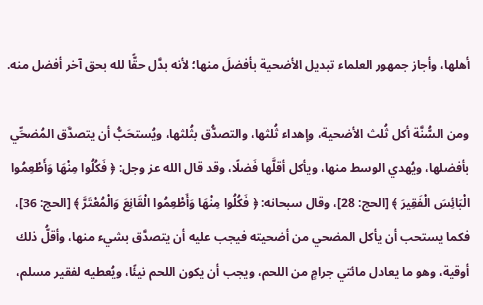أهلها، وأجاز جمهور العلماء تبديل الأضحية بأفضلَ منها؛ لأنه بدَّل حقًّا لله بحق آخر أفضل منه.

ومن السُّنَّة أكل ثُلث الأضحية، وإهداء ثُلثها، والتصدُّق بثُلثها، ويُستحَبُّ أن يتصدَّق المُضحِّي بأفضلها، ويُهدي الوسط منها، ويأكل أقلَّها فَضلًا، وقد قال الله عز وجل: ﴿ فَكُلُوا مِنْهَا وَأَطْعِمُوا الْبَائِسَ الْفَقِيرَ ﴾ [الحج: 28]، وقال سبحانه: ﴿ فَكُلُوا مِنْهَا وَأَطْعِمُوا الْقَانِعَ وَالْمُعْتَرَّ ﴾ [الحج: 36]، فكما يستحب أن يأكل المضحي من أضحيته فيجب عليه أن يتصدَّق بشيء منها، وأقلُّ ذلك أوقية، وهو ما يعادل مائتي جرامٍ من اللحم، ويجب أن يكون اللحم نيئًا، ويُعطيه لفقير مسلم،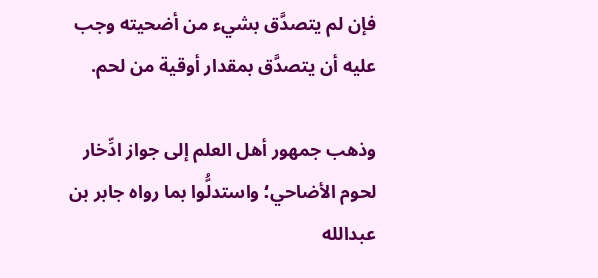فإن لم يتصدَّق بشيء من أضحيته وجب عليه أن يتصدَّق بمقدار أوقية من لحم.

وذهب جمهور أهل العلم إلى جواز ادِّخار لحوم الأضاحي؛ واستدلُّوا بما رواه جابر بن عبدالله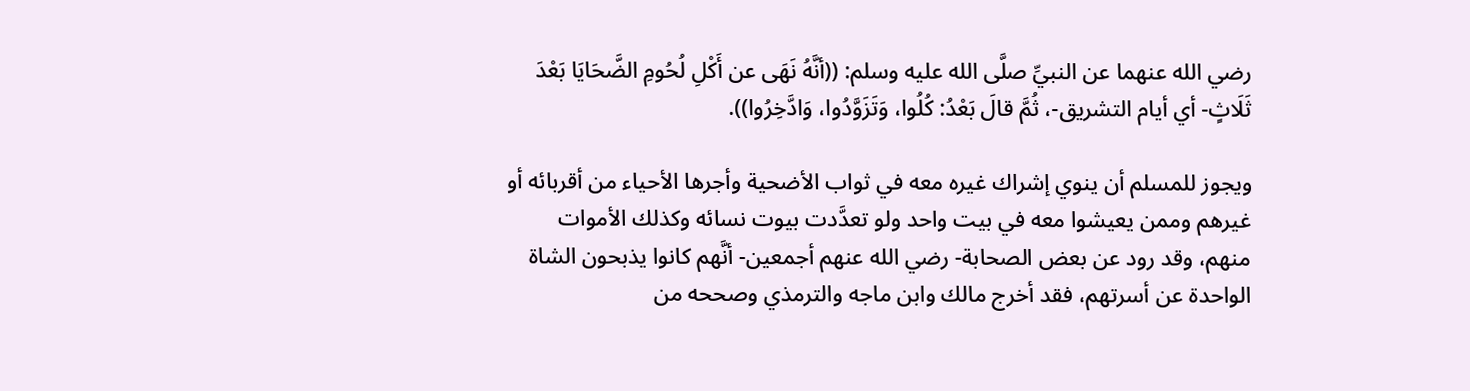رضي الله عنهما عن النبيِّ صلَّى الله عليه وسلم: ((أنَّهُ نَهَى عن أَكْلِ لُحُومِ الضَّحَايَا بَعْدَ ثَلَاثٍ- أي أيام التشريق-، ثُمَّ قالَ بَعْدُ: كُلُوا، وَتَزَوَّدُوا، وَادَّخِرُوا)).

ويجوز للمسلم أن ينوي إشراك غيره معه في ثواب الأضحية وأجرها الأحياء من أقربائه أو غيرهم وممن يعيشوا معه في بيت واحد ولو تعدَّدت بيوت نسائه وكذلك الأموات منهم، وقد رود عن بعض الصحابة- رضي الله عنهم أجمعين- أنَّهم كانوا يذبحون الشاة الواحدة عن أسرتهم، فقد أخرج مالك وابن ماجه والترمذي وصححه من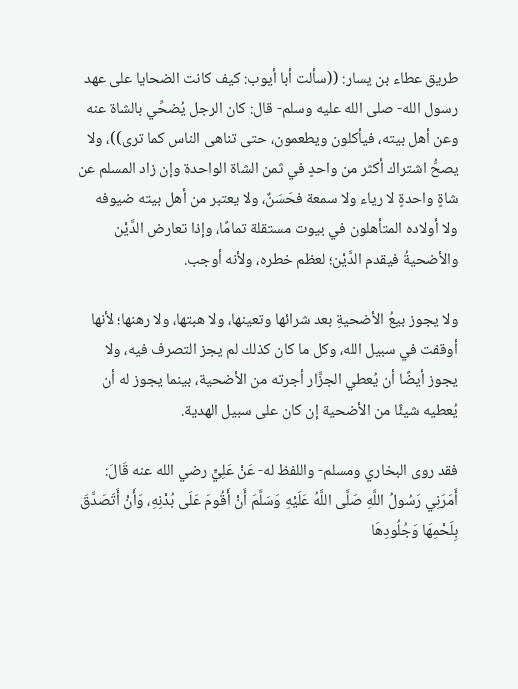طريق عطاء بن يسار: ((سألت أبا أيوب: كيف كانت الضحايا على عهد رسول الله- صلى الله عليه وسلم- قال: كان الرجل يُضحِّي بالشاة عنه وعن أهل بيته، فيأكلون ويطعمون، حتى تناهى الناس كما ترى))، ولا يصحُّ اشتراك أكثر من واحدٍ في ثمن الشاة الواحدة وإن زاد المسلم عن شاةٍ واحدةٍ لا رياء ولا سمعة فحَسَنٌ، ولا يعتبر من أهل بيته ضيوفه ولا أولاده المتأهلون في بيوت مستقلة تمامًا، وإذا تعارض الدَّيْن والأضحيةُ فيقدم الدَّيْن؛ لعظم خطره، ولأنه أوجب.

ولا يجوز بيعُ الأضحيةِ بعد شرائها وتعينها، ولا هبتها، ولا رهنها؛ لأنها أوقفت في سبيل الله، وكل ما كان كذلك لم يجز التصرف فيه، ولا يجوز أيضًا أن يُعطي الجزَّار أجرته من الأضحية، بينما يجوز له أن يُعطيه شيئًا من الأضحية إن كان على سبيل الهدية.

فقد روى البخاري ومسلم- واللفظ له- عَنْ عَلِيٍّ رضي الله عنه قَالَ: أَمَرَنِي رَسُولُ اللَّهِ صَلَّى اللَّهُ عَلَيْهِ وَسَلَّمَ أَنْ أَقُومَ عَلَى بُدْنِهِ، وَأَنْ أَتَصَدَّقَ بِلَحْمِهَا وَجُلُودِهَا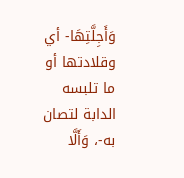وَأَجِلَّتِهَا- أي وقلادتها أو ما تلبسه الدابة لتصان به-، وَأَلَّا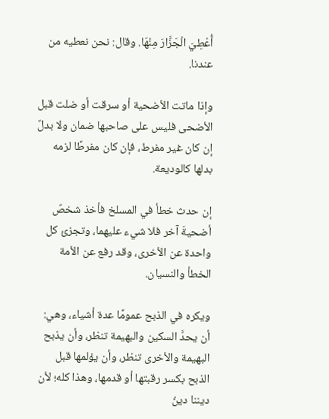أُعْطِيَ الْجَزَّارَ مِنْهَا. وقال: نحن نعطيه من عندنا.

وإذا ماتت الأضحية أو سرقت أو ضلت قبل الأضحى فليس على صاحبها ضمان ولا بدلٌ إن كان غير مفرط، فإن كان مفرطًا لزمه بدلها كالوديعة.

إن حدث خطأ في المسلخ فأخذ شخصٌ أضحيةَ آخر فلا شيء عليهما، وتجزئ كل واحدة عن الأخرى، وقد رفع عن الأمة الخطأ والنسيان.

ويكره في الذبح عمومًا عدة أشياء، وهي: أن يحدَّ السكين والبهيمة تنظر، وأن يذبح البهيمة والأخرى تنظر، وأن يؤلمها قبل الذبح بكسر رقبتها أو قدمها، وهذا كله؛ لأن ديننا دينُ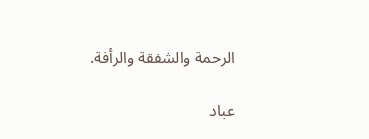الرحمة والشفقة والرأفة.

عباد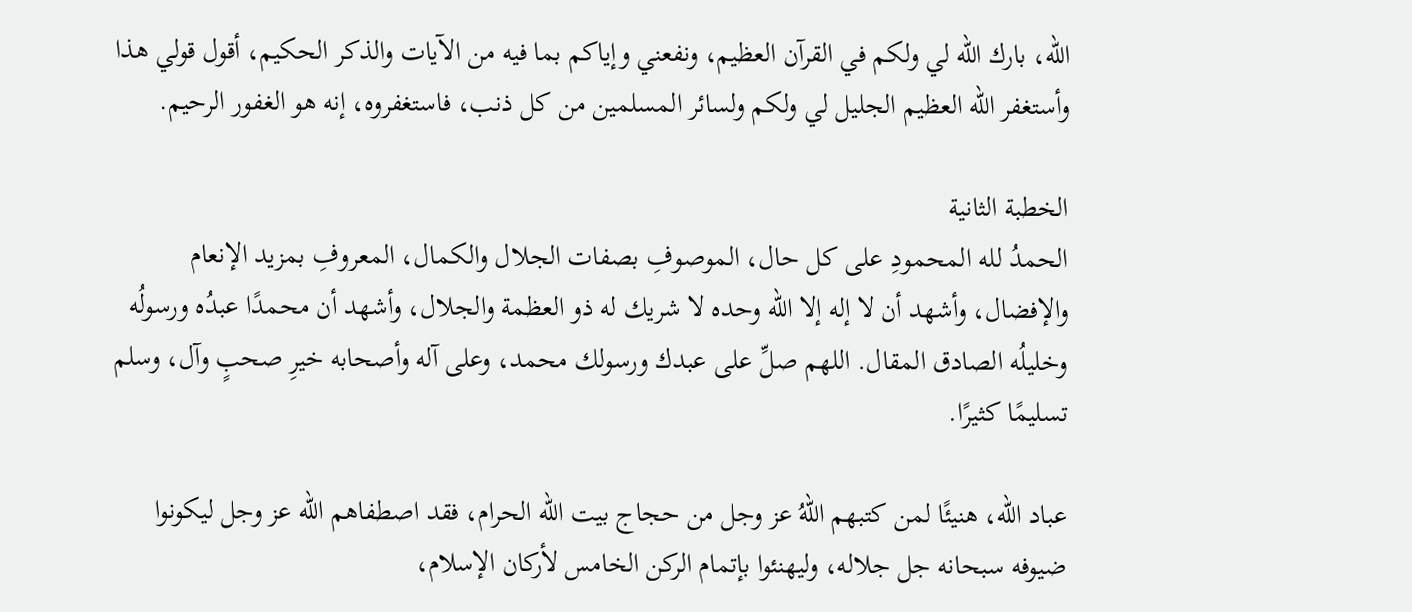الله، بارك الله لي ولكم في القرآن العظيم، ونفعني وإياكم بما فيه من الآيات والذكر الحكيم، أقول قولي هذا وأستغفر الله العظيم الجليل لي ولكم ولسائر المسلمين من كل ذنب، فاستغفروه، إنه هو الغفور الرحيم.

الخطبة الثانية
الحمدُ لله المحمودِ على كل حال، الموصوفِ بصفات الجلال والكمال، المعروفِ بمزيد الإنعام والإفضال، وأشهد أن لا إله إلا الله وحده لا شريك له ذو العظمة والجلال، وأشهد أن محمدًا عبدُه ورسولُه وخليلُه الصادق المقال. اللهم صلِّ على عبدك ورسولك محمد، وعلى آله وأصحابه خيرِ صحبٍ وآل، وسلم تسليمًا كثيرًا.

عباد الله، هنيئًا لمن كتبهم اللهُ عز وجل من حجاج بيت الله الحرام، فقد اصطفاهم الله عز وجل ليكونوا ضيوفه سبحانه جل جلاله، وليهنئوا بإتمام الركن الخامس لأركان الإسلام،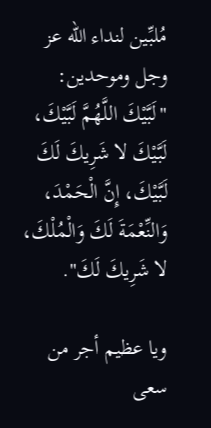مُلبِّين لنداء الله عز وجل وموحدين: "لَبَّيْكَ اللَّهُمَّ لَبَّيْكَ، لَبَّيْكَ لا شَرِيكَ لَكَ لَبَّيْكَ، إِنَّ الْحَمْدَ، وَالنِّعْمَةَ لَكَ وَالْمُلْكَ، لا شَرِيكَ لَكَ".

ويا عظيم أجر من سعى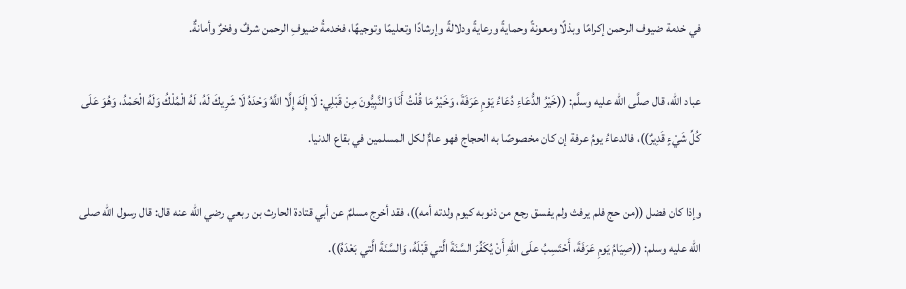في خدمة ضيوف الرحمن إكرامًا وبذلًا ومعونةً وحمايةً ورعايةً ودلالةً وإرشادًا وتعليمًا وتوجيهًا، فخدمةُ ضيوفِ الرحمن شرفٌ وفخرٌ وأمانةٌ.

عباد الله، قال صلَّى الله عليه وسلَّم: ((خَيْرُ الدُّعَاءِ دُعَاءُ يَوْمِ عَرَفَةَ، وَخَيْرُ مَا قُلْتُ أَنَا وَالنَّبِيُّونَ مِنْ قَبْلِي: لَا إِلَهَ إِلَّا اللَّهُ وَحْدَهُ لَا شَرِيكَ لَهُ، لَهُ الْمُلْكُ وَلَهُ الْحَمْدُ، وَهُوَ عَلَى كُلِّ شَيْءٍ قَدِيرٌ))، فالدعاءُ يومُ عرفة إن كان مخصوصًا به الحجاج فهو عامٌّ لكل المسلمين في بقاع الدنيا.

وإذا كان فضل ((من حج فلم يرفث ولم يفسق رجع من ذنوبه كيوم ولدته أمه))، فقد أخرج مسلمٌ عن أبي قتادة الحارث بن ربعي رضي الله عنه قال: قال رسول الله صلى الله عليه وسلم: ((صِيَامُ يَومِ عَرَفَةَ، أَحْتَسِبُ علَى اللهِ أَنْ يُكَفِّرَ السَّنَةَ الَّتي قَبْلَهُ، وَالسَّنَةَ الَّتي بَعْدَهُ)).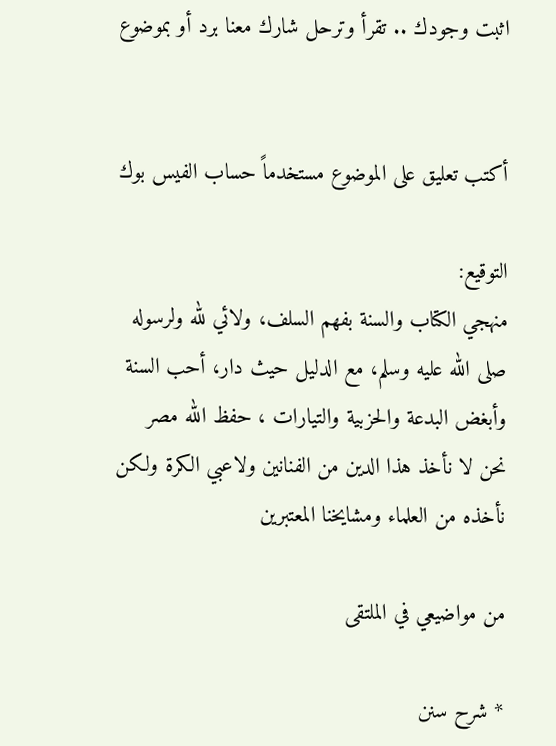اثبت وجودك .. تقرأ وترحل شارك معنا برد أو بموضوع


أكتب تعليق على الموضوع مستخدماً حساب الفيس بوك

التوقيع:
منهجي الكتاب والسنة بفهم السلف، ولائي لله ولرسوله صلى الله عليه وسلم، مع الدليل حيث دار، أحب السنة وأبغض البدعة والحزبية والتيارات ، حفظ الله مصر
نحن لا نأخذ هذا الدين من الفنانين ولاعبي الكرة ولكن نأخذه من العلماء ومشايخنا المعتبرين

من مواضيعي في الملتقى

* شرح سنن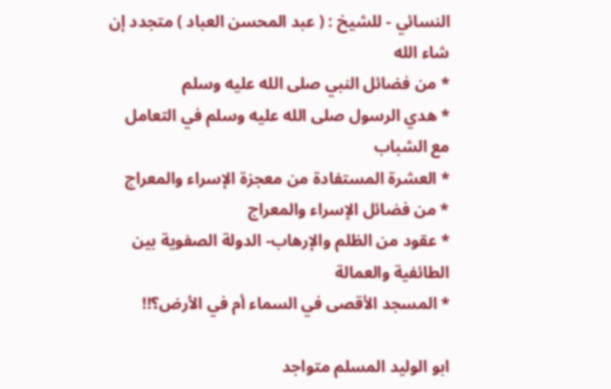النسائي - للشيخ : ( عبد المحسن العباد ) متجدد إن شاء الله
* من فضائل النبي صلى الله عليه وسلم
* هدي الرسول صلى الله عليه وسلم في التعامل مع الشباب
* العشرة المستفادة من معجزة الإسراء والمعراج
* من فضائل الإسراء والمعراج
* عقود من الظلم والإرهاب- الدولة الصفوية بين الطائفية والعمالة
* المسجد الأقصى في السماء أم في الأرض؟!!

ابو الوليد المسلم متواجد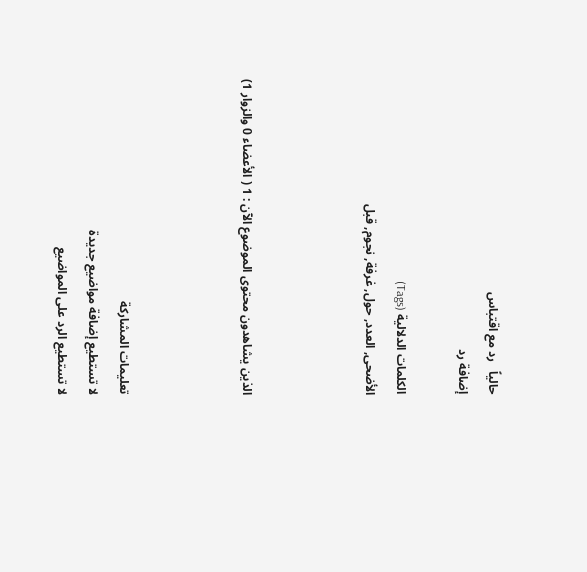حالياً   رد مع اقتباس
إضافة رد

الكلمات الدلالية (Tags)
الأضحى, العدد, حول, غرفة, نجوم, قبل



الذين يشاهدون محتوى الموضوع الآن : 1 ( الأعضاء 0 والزوار 1)



تعليمات المشاركة
لا تستطيع إضافة مواضيع جديدة
لا تستطيع الرد على المواضيع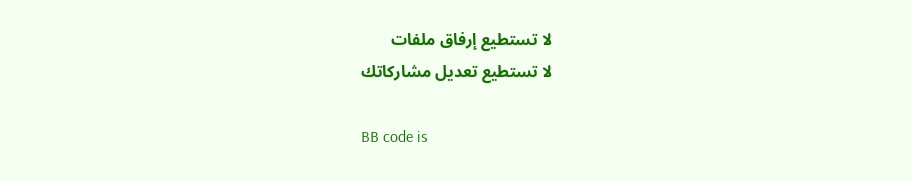لا تستطيع إرفاق ملفات
لا تستطيع تعديل مشاركاتك

BB code is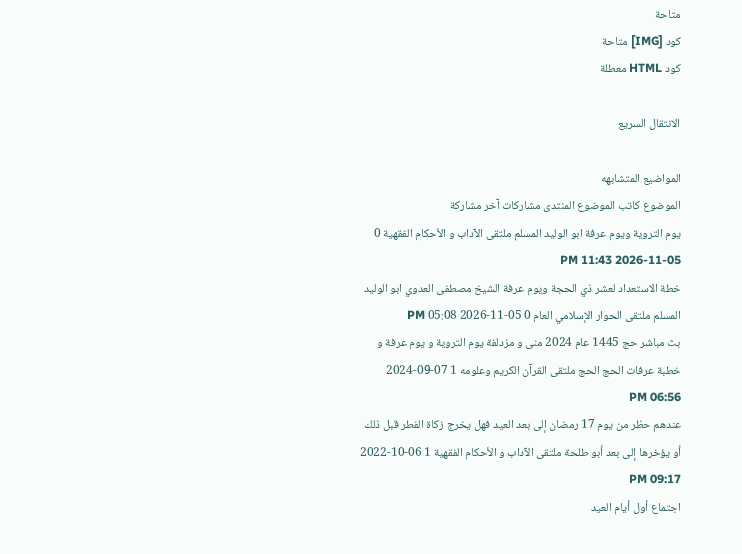متاحة
كود [IMG] متاحة
كود HTML معطلة

الانتقال السريع

المواضيع المتشابهه
الموضوع كاتب الموضوع المنتدى مشاركات آخر مشاركة
يوم التروية ويوم عرفة ابو الوليد المسلم ملتقى الآداب و الأحكام الفقهية 0 05-11-2026 11:43 PM
خطة الاستعداد لعشر ذي الحجة ويوم عرفة الشيخ مصطفى العدوي ابو الوليد المسلم ملتقى الحوار الإسلامي العام 0 05-11-2026 05:08 PM
بث مباشر حج 1445 عام 2024 منى و مزدلفة يوم التروية و يوم عرفة و خطبة عرفات الحج الحج ملتقى القرآن الكريم وعلومه 1 07-09-2024 06:56 PM
عندهم حظر من يوم 17 رمضان إلى بعد العيد فهل يخرج زكاة الفطر قبل ذلك أو يؤخرها إلى بعد أبو طلحة ملتقى الآداب و الأحكام الفقهية 1 06-10-2022 09:17 PM
اجتماع أول أيام العيد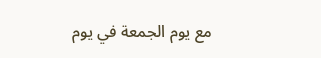مع يوم الجمعة في يوم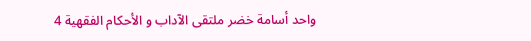واحد أسامة خضر ملتقى الآداب و الأحكام الفقهية 4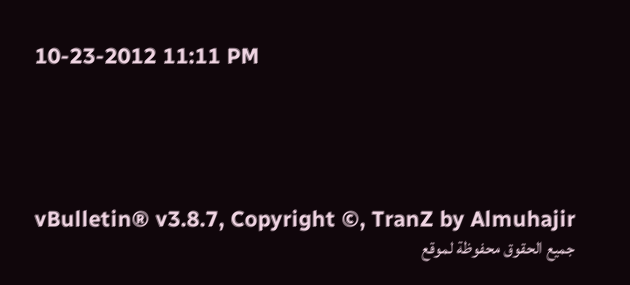10-23-2012 11:11 PM





vBulletin® v3.8.7, Copyright ©, TranZ by Almuhajir
جميع الحقوق محفوظة لموقع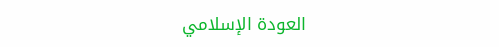العودة الإسلامي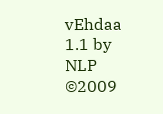vEhdaa 1.1 by NLP ©2009